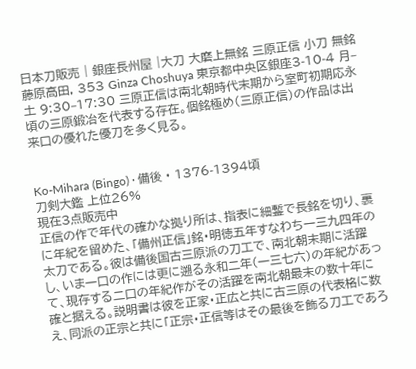日本刀販売 | 銀座長州屋 |大刀 大磨上無銘 三原正信 小刀 無銘 藤原高田, 353 Ginza Choshuya 東京都中央区銀座3-10-4 月–土 9:30–17:30 三原正信は南北朝時代末期から室町初期応永頃の三原鍛冶を代表する存在。個銘極め(三原正信)の作品は出来口の優れた優刀を多く見る。


Ko-Mihara (Bingo) · 備後 · 1376-1394頃
刀剣大鑑 上位26%
現在3点販売中
正信の作で年代の確かな拠り所は、指表に細鏨で長銘を切り、裏に年紀を留めた、「備州正信」銘・明徳五年すなわち一三九四年の太刀である。彼は備後国古三原派の刀工で、南北朝末期に活躍し、いま一口の作には更に遡る永和二年(一三七六)の年紀があって、現存する二口の年紀作がその活躍を南北朝最末の数十年に確と据える。説明書は彼を正家・正広と共に古三原の代表格に数え、同派の正宗と共に「正宗・正信等はその最後を飾る刀工であろ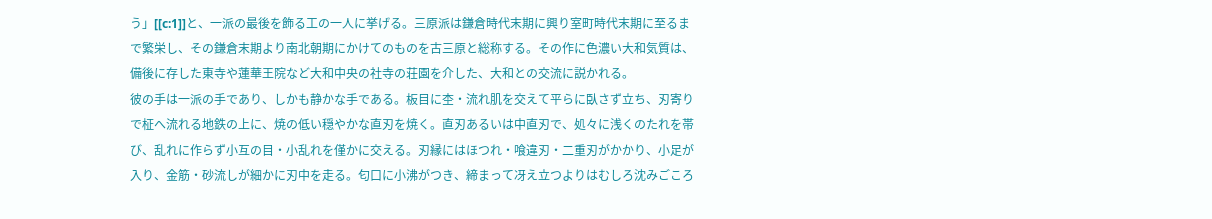う」[[c:1]]と、一派の最後を飾る工の一人に挙げる。三原派は鎌倉時代末期に興り室町時代末期に至るまで繁栄し、その鎌倉末期より南北朝期にかけてのものを古三原と総称する。その作に色濃い大和気質は、備後に存した東寺や蓮華王院など大和中央の社寺の荘園を介した、大和との交流に説かれる。
彼の手は一派の手であり、しかも静かな手である。板目に杢・流れ肌を交えて平らに臥さず立ち、刃寄りで柾へ流れる地鉄の上に、焼の低い穏やかな直刃を焼く。直刃あるいは中直刃で、処々に浅くのたれを帯び、乱れに作らず小互の目・小乱れを僅かに交える。刃縁にはほつれ・喰違刃・二重刃がかかり、小足が入り、金筋・砂流しが細かに刃中を走る。匂口に小沸がつき、締まって冴え立つよりはむしろ沈みごころ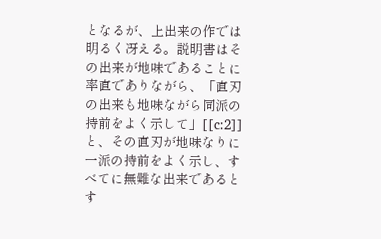となるが、上出来の作では明るく冴える。説明書はその出来が地味であることに率直でありながら、「直刃の出来も地味ながら同派の持前をよく示して」[[c:2]]と、その直刃が地味なりに一派の持前をよく示し、すべてに無難な出来であるとす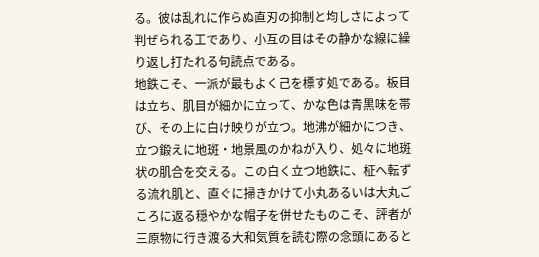る。彼は乱れに作らぬ直刃の抑制と均しさによって判ぜられる工であり、小互の目はその静かな線に繰り返し打たれる句読点である。
地鉄こそ、一派が最もよく己を標す処である。板目は立ち、肌目が細かに立って、かな色は青黒味を帯び、その上に白け映りが立つ。地沸が細かにつき、立つ鍛えに地斑・地景風のかねが入り、処々に地斑状の肌合を交える。この白く立つ地鉄に、柾へ転ずる流れ肌と、直ぐに掃きかけて小丸あるいは大丸ごころに返る穏やかな帽子を併せたものこそ、評者が三原物に行き渡る大和気質を読む際の念頭にあると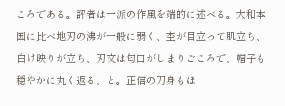ころである。評者は一派の作風を端的に述べる。大和本国に比べ地刃の沸が一般に弱く、杢が目立って肌立ち、白け映りが立ち、刃文は匂口がしまりごころで、帽子も穏やかに丸く返る、と。正信の刀身もほ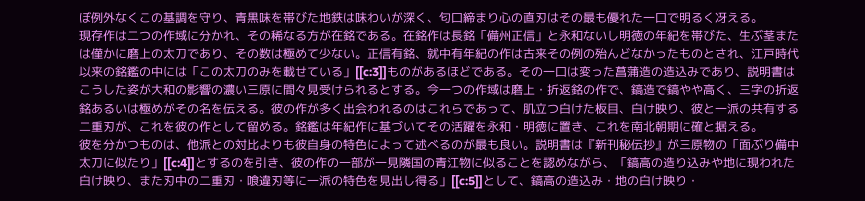ぼ例外なくこの基調を守り、青黒味を帯びた地鉄は味わいが深く、匂口締まり心の直刃はその最も優れた一口で明るく冴える。
現存作は二つの作域に分かれ、その稀なる方が在銘である。在銘作は長銘「備州正信」と永和ないし明徳の年紀を帯びた、生ぶ茎または僅かに磨上の太刀であり、その数は極めて少ない。正信有銘、就中有年紀の作は古来その例の殆んどなかったものとされ、江戸時代以来の銘鑑の中には「この太刀のみを載せている」[[c:3]]ものがあるほどである。その一口は変った菖蒲造の造込みであり、説明書はこうした姿が大和の影響の濃い三原に間々見受けられるとする。今一つの作域は磨上・折返銘の作で、鎬造で鎬やや高く、三字の折返銘あるいは極めがその名を伝える。彼の作が多く出会われるのはこれらであって、肌立つ白けた板目、白け映り、彼と一派の共有する二重刃が、これを彼の作として留める。銘鑑は年紀作に基づいてその活躍を永和・明徳に置き、これを南北朝期に確と据える。
彼を分かつものは、他派との対比よりも彼自身の特色によって述べるのが最も良い。説明書は『新刊秘伝抄』が三原物の「面ぶり備中太刀に似たり」[[c:4]]とするのを引き、彼の作の一部が一見隣国の青江物に似ることを認めながら、「鎬高の造り込みや地に現われた白け映り、また刃中の二重刃・喰違刃等に一派の特色を見出し得る」[[c:5]]として、鎬高の造込み・地の白け映り・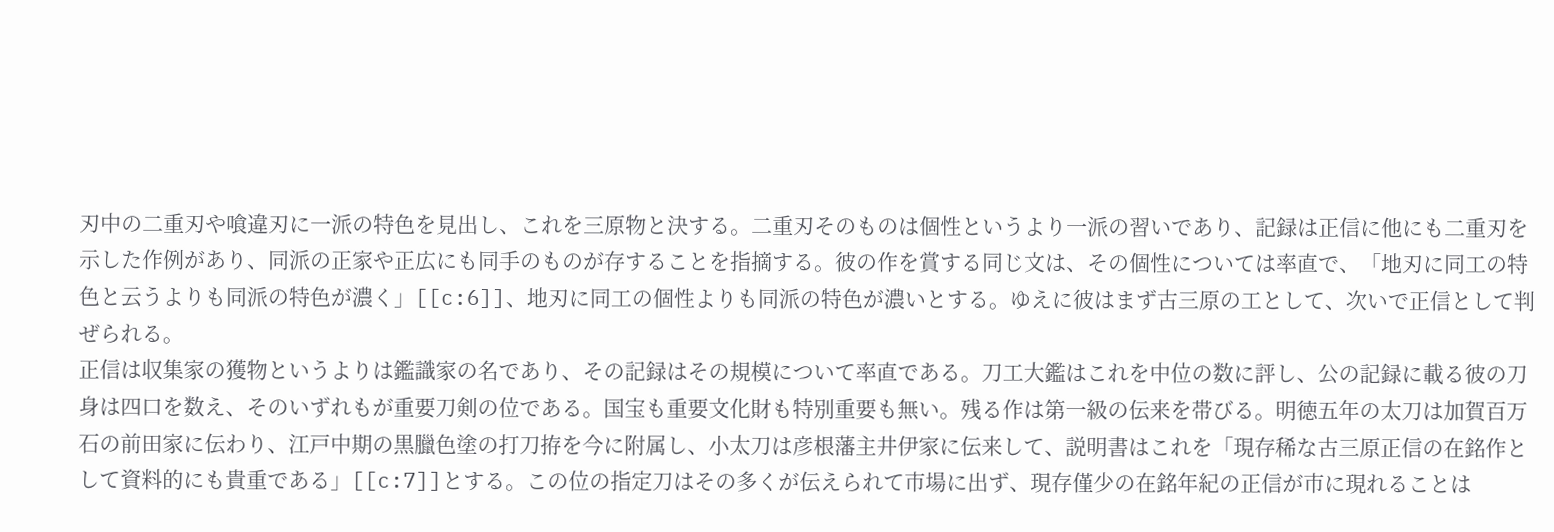刃中の二重刃や喰違刃に一派の特色を見出し、これを三原物と決する。二重刃そのものは個性というより一派の習いであり、記録は正信に他にも二重刃を示した作例があり、同派の正家や正広にも同手のものが存することを指摘する。彼の作を賞する同じ文は、その個性については率直で、「地刃に同工の特色と云うよりも同派の特色が濃く」[[c:6]]、地刃に同工の個性よりも同派の特色が濃いとする。ゆえに彼はまず古三原の工として、次いで正信として判ぜられる。
正信は収集家の獲物というよりは鑑識家の名であり、その記録はその規模について率直である。刀工大鑑はこれを中位の数に評し、公の記録に載る彼の刀身は四口を数え、そのいずれもが重要刀剣の位である。国宝も重要文化財も特別重要も無い。残る作は第一級の伝来を帯びる。明徳五年の太刀は加賀百万石の前田家に伝わり、江戸中期の黒臘色塗の打刀拵を今に附属し、小太刀は彦根藩主井伊家に伝来して、説明書はこれを「現存稀な古三原正信の在銘作として資料的にも貴重である」[[c:7]]とする。この位の指定刀はその多くが伝えられて市場に出ず、現存僅少の在銘年紀の正信が市に現れることは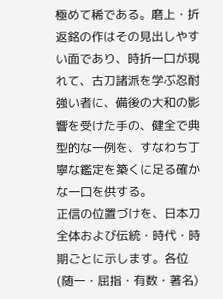極めて稀である。磨上・折返銘の作はその見出しやすい面であり、時折一口が現れて、古刀諸派を学ぶ忍耐強い者に、備後の大和の影響を受けた手の、健全で典型的な一例を、すなわち丁寧な鑑定を築くに足る確かな一口を供する。
正信の位置づけを、日本刀全体および伝統・時代・時期ごとに示します。各位(随一・屈指・有数・著名)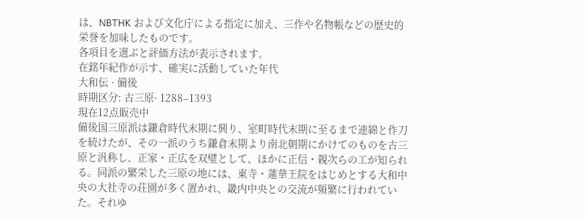は、NBTHK および文化庁による指定に加え、三作や名物帳などの歴史的栄誉を加味したものです。
各項目を選ぶと評価方法が表示されます。
在銘年紀作が示す、確実に活動していた年代
大和伝 · 備後
時期区分: 古三原· 1288–1393
現在12点販売中
備後国三原派は鎌倉時代末期に興り、室町時代末期に至るまで連綿と作刀を続けたが、その一派のうち鎌倉末期より南北朝期にかけてのものを古三原と汎称し、正家・正広を双璧として、ほかに正信・親次らの工が知られる。同派の繁栄した三原の地には、東寺・蓮華王院をはじめとする大和中央の大社寺の荘園が多く置かれ、畿内中央との交流が頻繁に行われていた。それゆ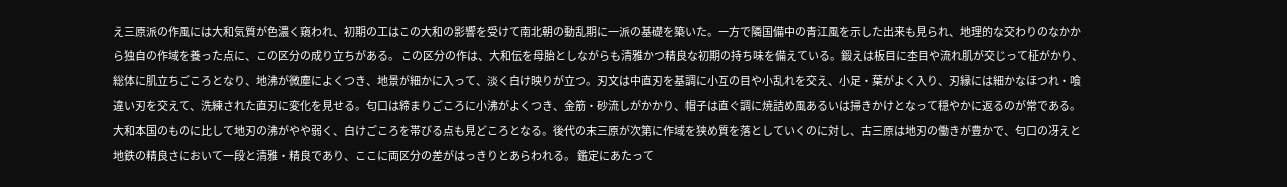え三原派の作風には大和気質が色濃く窺われ、初期の工はこの大和の影響を受けて南北朝の動乱期に一派の基礎を築いた。一方で隣国備中の青江風を示した出来も見られ、地理的な交わりのなかから独自の作域を養った点に、この区分の成り立ちがある。 この区分の作は、大和伝を母胎としながらも清雅かつ精良な初期の持ち味を備えている。鍛えは板目に杢目や流れ肌が交じって柾がかり、総体に肌立ちごころとなり、地沸が微塵によくつき、地景が細かに入って、淡く白け映りが立つ。刃文は中直刃を基調に小互の目や小乱れを交え、小足・葉がよく入り、刃縁には細かなほつれ・喰違い刃を交えて、洗練された直刃に変化を見せる。匂口は締まりごころに小沸がよくつき、金筋・砂流しがかかり、帽子は直ぐ調に焼詰め風あるいは掃きかけとなって穏やかに返るのが常である。大和本国のものに比して地刃の沸がやや弱く、白けごころを帯びる点も見どころとなる。後代の末三原が次第に作域を狭め質を落としていくのに対し、古三原は地刃の働きが豊かで、匂口の冴えと地鉄の精良さにおいて一段と清雅・精良であり、ここに両区分の差がはっきりとあらわれる。 鑑定にあたって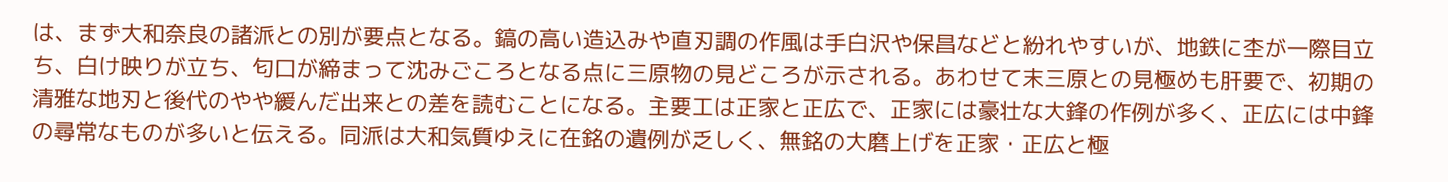は、まず大和奈良の諸派との別が要点となる。鎬の高い造込みや直刃調の作風は手白沢や保昌などと紛れやすいが、地鉄に杢が一際目立ち、白け映りが立ち、匂口が締まって沈みごころとなる点に三原物の見どころが示される。あわせて末三原との見極めも肝要で、初期の清雅な地刃と後代のやや緩んだ出来との差を読むことになる。主要工は正家と正広で、正家には豪壮な大鋒の作例が多く、正広には中鋒の尋常なものが多いと伝える。同派は大和気質ゆえに在銘の遺例が乏しく、無銘の大磨上げを正家・正広と極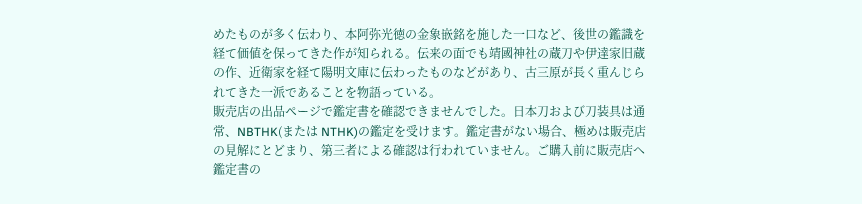めたものが多く伝わり、本阿弥光徳の金象嵌銘を施した一口など、後世の鑑識を経て価値を保ってきた作が知られる。伝来の面でも靖國神社の蔵刀や伊達家旧蔵の作、近衛家を経て陽明文庫に伝わったものなどがあり、古三原が長く重んじられてきた一派であることを物語っている。
販売店の出品ページで鑑定書を確認できませんでした。日本刀および刀装具は通常、NBTHK(または NTHK)の鑑定を受けます。鑑定書がない場合、極めは販売店の見解にとどまり、第三者による確認は行われていません。ご購入前に販売店へ鑑定書の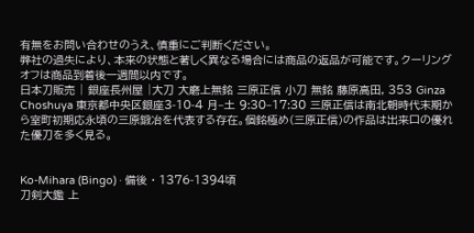有無をお問い合わせのうえ、慎重にご判断ください。
弊社の過失により、本来の状態と著しく異なる場合には商品の返品が可能です。クーリングオフは商品到着後一週間以内です。
日本刀販売 | 銀座長州屋 |大刀 大磨上無銘 三原正信 小刀 無銘 藤原高田, 353 Ginza Choshuya 東京都中央区銀座3-10-4 月–土 9:30–17:30 三原正信は南北朝時代末期から室町初期応永頃の三原鍛冶を代表する存在。個銘極め(三原正信)の作品は出来口の優れた優刀を多く見る。


Ko-Mihara (Bingo) · 備後 · 1376-1394頃
刀剣大鑑 上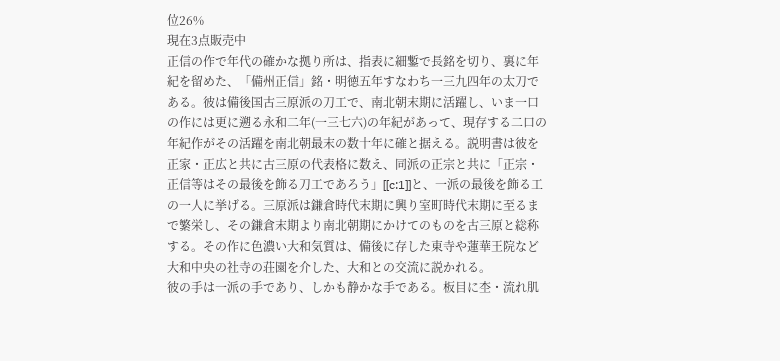位26%
現在3点販売中
正信の作で年代の確かな拠り所は、指表に細鏨で長銘を切り、裏に年紀を留めた、「備州正信」銘・明徳五年すなわち一三九四年の太刀である。彼は備後国古三原派の刀工で、南北朝末期に活躍し、いま一口の作には更に遡る永和二年(一三七六)の年紀があって、現存する二口の年紀作がその活躍を南北朝最末の数十年に確と据える。説明書は彼を正家・正広と共に古三原の代表格に数え、同派の正宗と共に「正宗・正信等はその最後を飾る刀工であろう」[[c:1]]と、一派の最後を飾る工の一人に挙げる。三原派は鎌倉時代末期に興り室町時代末期に至るまで繁栄し、その鎌倉末期より南北朝期にかけてのものを古三原と総称する。その作に色濃い大和気質は、備後に存した東寺や蓮華王院など大和中央の社寺の荘園を介した、大和との交流に説かれる。
彼の手は一派の手であり、しかも静かな手である。板目に杢・流れ肌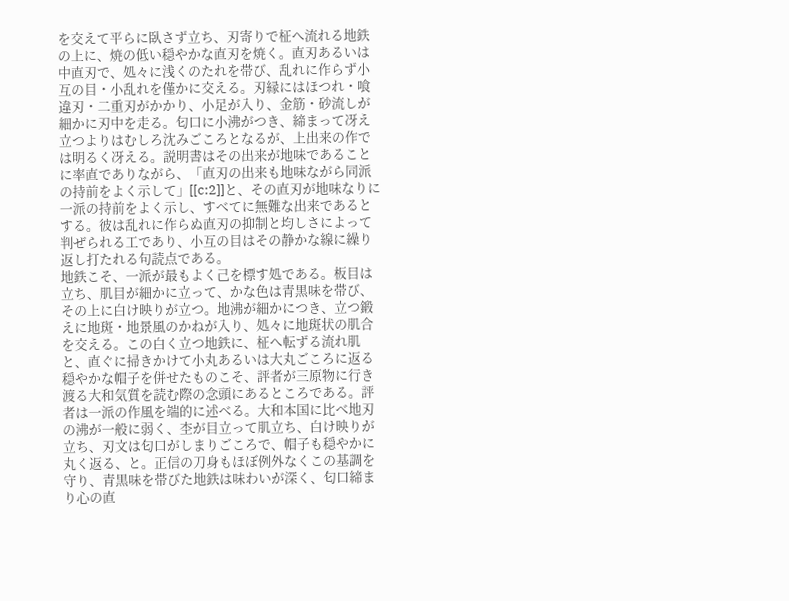を交えて平らに臥さず立ち、刃寄りで柾へ流れる地鉄の上に、焼の低い穏やかな直刃を焼く。直刃あるいは中直刃で、処々に浅くのたれを帯び、乱れに作らず小互の目・小乱れを僅かに交える。刃縁にはほつれ・喰違刃・二重刃がかかり、小足が入り、金筋・砂流しが細かに刃中を走る。匂口に小沸がつき、締まって冴え立つよりはむしろ沈みごころとなるが、上出来の作では明るく冴える。説明書はその出来が地味であることに率直でありながら、「直刃の出来も地味ながら同派の持前をよく示して」[[c:2]]と、その直刃が地味なりに一派の持前をよく示し、すべてに無難な出来であるとする。彼は乱れに作らぬ直刃の抑制と均しさによって判ぜられる工であり、小互の目はその静かな線に繰り返し打たれる句読点である。
地鉄こそ、一派が最もよく己を標す処である。板目は立ち、肌目が細かに立って、かな色は青黒味を帯び、その上に白け映りが立つ。地沸が細かにつき、立つ鍛えに地斑・地景風のかねが入り、処々に地斑状の肌合を交える。この白く立つ地鉄に、柾へ転ずる流れ肌と、直ぐに掃きかけて小丸あるいは大丸ごころに返る穏やかな帽子を併せたものこそ、評者が三原物に行き渡る大和気質を読む際の念頭にあるところである。評者は一派の作風を端的に述べる。大和本国に比べ地刃の沸が一般に弱く、杢が目立って肌立ち、白け映りが立ち、刃文は匂口がしまりごころで、帽子も穏やかに丸く返る、と。正信の刀身もほぼ例外なくこの基調を守り、青黒味を帯びた地鉄は味わいが深く、匂口締まり心の直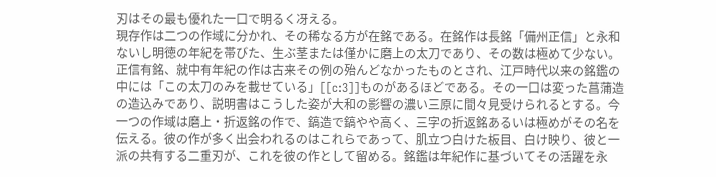刃はその最も優れた一口で明るく冴える。
現存作は二つの作域に分かれ、その稀なる方が在銘である。在銘作は長銘「備州正信」と永和ないし明徳の年紀を帯びた、生ぶ茎または僅かに磨上の太刀であり、その数は極めて少ない。正信有銘、就中有年紀の作は古来その例の殆んどなかったものとされ、江戸時代以来の銘鑑の中には「この太刀のみを載せている」[[c:3]]ものがあるほどである。その一口は変った菖蒲造の造込みであり、説明書はこうした姿が大和の影響の濃い三原に間々見受けられるとする。今一つの作域は磨上・折返銘の作で、鎬造で鎬やや高く、三字の折返銘あるいは極めがその名を伝える。彼の作が多く出会われるのはこれらであって、肌立つ白けた板目、白け映り、彼と一派の共有する二重刃が、これを彼の作として留める。銘鑑は年紀作に基づいてその活躍を永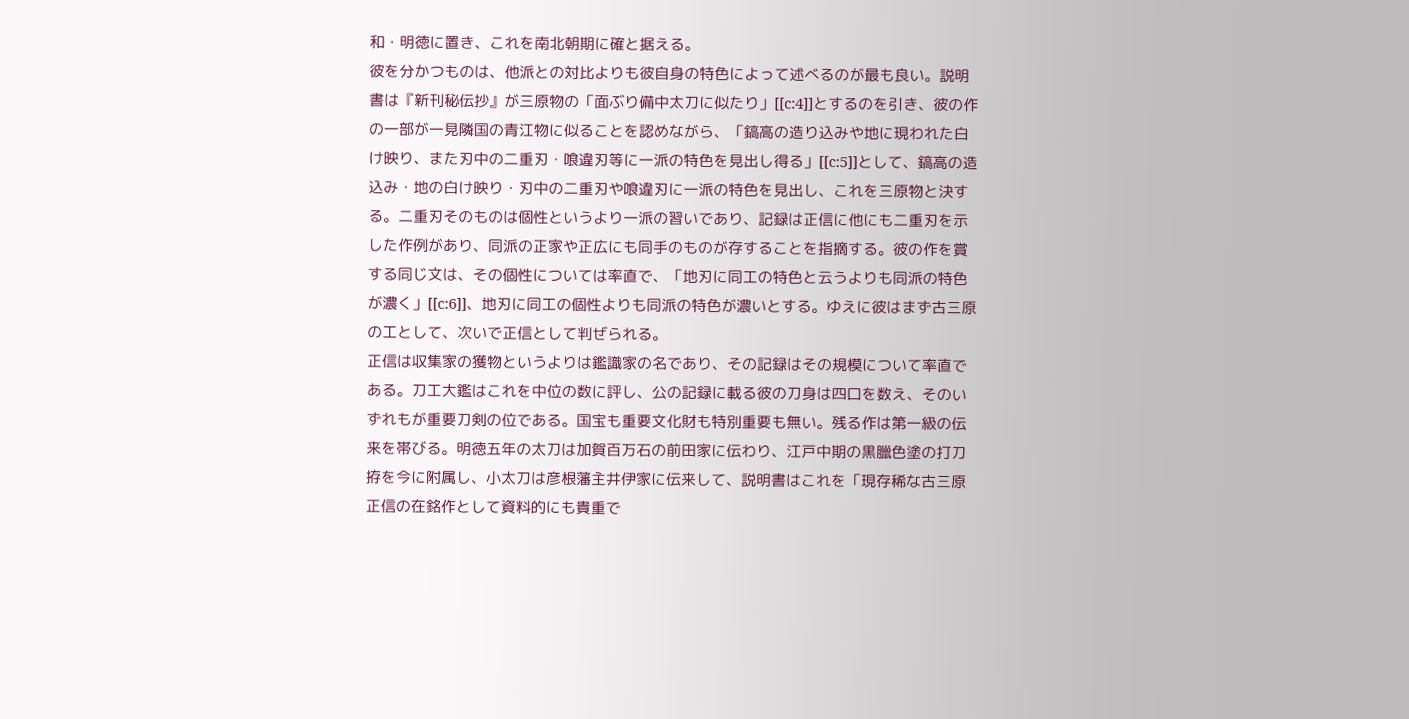和・明徳に置き、これを南北朝期に確と据える。
彼を分かつものは、他派との対比よりも彼自身の特色によって述べるのが最も良い。説明書は『新刊秘伝抄』が三原物の「面ぶり備中太刀に似たり」[[c:4]]とするのを引き、彼の作の一部が一見隣国の青江物に似ることを認めながら、「鎬高の造り込みや地に現われた白け映り、また刃中の二重刃・喰違刃等に一派の特色を見出し得る」[[c:5]]として、鎬高の造込み・地の白け映り・刃中の二重刃や喰違刃に一派の特色を見出し、これを三原物と決する。二重刃そのものは個性というより一派の習いであり、記録は正信に他にも二重刃を示した作例があり、同派の正家や正広にも同手のものが存することを指摘する。彼の作を賞する同じ文は、その個性については率直で、「地刃に同工の特色と云うよりも同派の特色が濃く」[[c:6]]、地刃に同工の個性よりも同派の特色が濃いとする。ゆえに彼はまず古三原の工として、次いで正信として判ぜられる。
正信は収集家の獲物というよりは鑑識家の名であり、その記録はその規模について率直である。刀工大鑑はこれを中位の数に評し、公の記録に載る彼の刀身は四口を数え、そのいずれもが重要刀剣の位である。国宝も重要文化財も特別重要も無い。残る作は第一級の伝来を帯びる。明徳五年の太刀は加賀百万石の前田家に伝わり、江戸中期の黒臘色塗の打刀拵を今に附属し、小太刀は彦根藩主井伊家に伝来して、説明書はこれを「現存稀な古三原正信の在銘作として資料的にも貴重で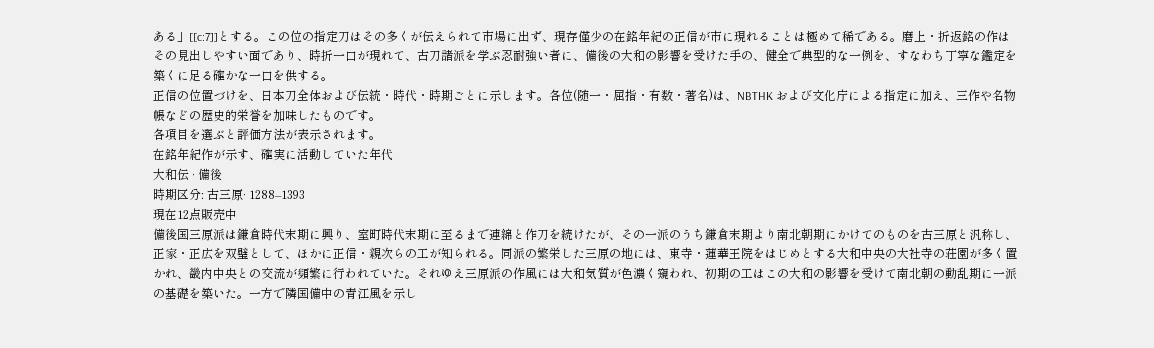ある」[[c:7]]とする。この位の指定刀はその多くが伝えられて市場に出ず、現存僅少の在銘年紀の正信が市に現れることは極めて稀である。磨上・折返銘の作はその見出しやすい面であり、時折一口が現れて、古刀諸派を学ぶ忍耐強い者に、備後の大和の影響を受けた手の、健全で典型的な一例を、すなわち丁寧な鑑定を築くに足る確かな一口を供する。
正信の位置づけを、日本刀全体および伝統・時代・時期ごとに示します。各位(随一・屈指・有数・著名)は、NBTHK および文化庁による指定に加え、三作や名物帳などの歴史的栄誉を加味したものです。
各項目を選ぶと評価方法が表示されます。
在銘年紀作が示す、確実に活動していた年代
大和伝 · 備後
時期区分: 古三原· 1288–1393
現在12点販売中
備後国三原派は鎌倉時代末期に興り、室町時代末期に至るまで連綿と作刀を続けたが、その一派のうち鎌倉末期より南北朝期にかけてのものを古三原と汎称し、正家・正広を双璧として、ほかに正信・親次らの工が知られる。同派の繁栄した三原の地には、東寺・蓮華王院をはじめとする大和中央の大社寺の荘園が多く置かれ、畿内中央との交流が頻繁に行われていた。それゆえ三原派の作風には大和気質が色濃く窺われ、初期の工はこの大和の影響を受けて南北朝の動乱期に一派の基礎を築いた。一方で隣国備中の青江風を示し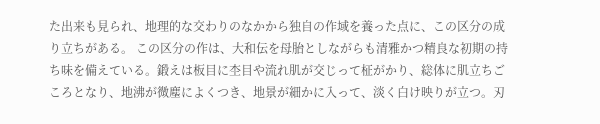た出来も見られ、地理的な交わりのなかから独自の作域を養った点に、この区分の成り立ちがある。 この区分の作は、大和伝を母胎としながらも清雅かつ精良な初期の持ち味を備えている。鍛えは板目に杢目や流れ肌が交じって柾がかり、総体に肌立ちごころとなり、地沸が微塵によくつき、地景が細かに入って、淡く白け映りが立つ。刃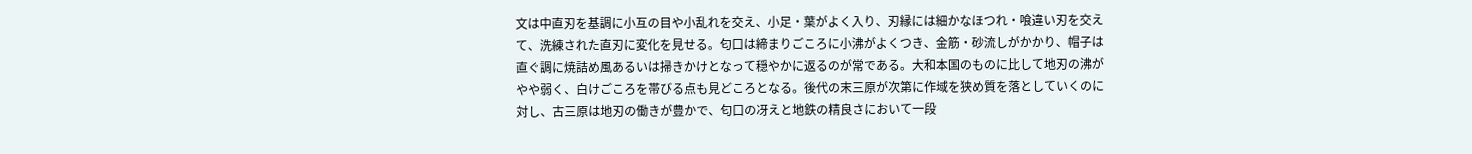文は中直刃を基調に小互の目や小乱れを交え、小足・葉がよく入り、刃縁には細かなほつれ・喰違い刃を交えて、洗練された直刃に変化を見せる。匂口は締まりごころに小沸がよくつき、金筋・砂流しがかかり、帽子は直ぐ調に焼詰め風あるいは掃きかけとなって穏やかに返るのが常である。大和本国のものに比して地刃の沸がやや弱く、白けごころを帯びる点も見どころとなる。後代の末三原が次第に作域を狭め質を落としていくのに対し、古三原は地刃の働きが豊かで、匂口の冴えと地鉄の精良さにおいて一段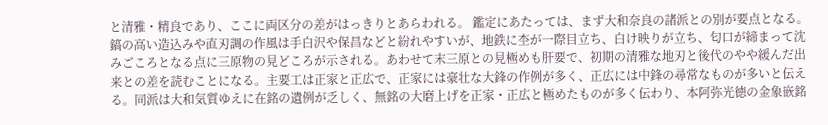と清雅・精良であり、ここに両区分の差がはっきりとあらわれる。 鑑定にあたっては、まず大和奈良の諸派との別が要点となる。鎬の高い造込みや直刃調の作風は手白沢や保昌などと紛れやすいが、地鉄に杢が一際目立ち、白け映りが立ち、匂口が締まって沈みごころとなる点に三原物の見どころが示される。あわせて末三原との見極めも肝要で、初期の清雅な地刃と後代のやや緩んだ出来との差を読むことになる。主要工は正家と正広で、正家には豪壮な大鋒の作例が多く、正広には中鋒の尋常なものが多いと伝える。同派は大和気質ゆえに在銘の遺例が乏しく、無銘の大磨上げを正家・正広と極めたものが多く伝わり、本阿弥光徳の金象嵌銘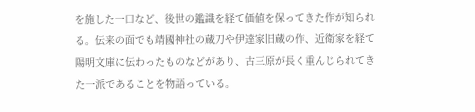を施した一口など、後世の鑑識を経て価値を保ってきた作が知られる。伝来の面でも靖國神社の蔵刀や伊達家旧蔵の作、近衛家を経て陽明文庫に伝わったものなどがあり、古三原が長く重んじられてきた一派であることを物語っている。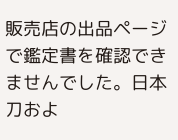販売店の出品ページで鑑定書を確認できませんでした。日本刀およ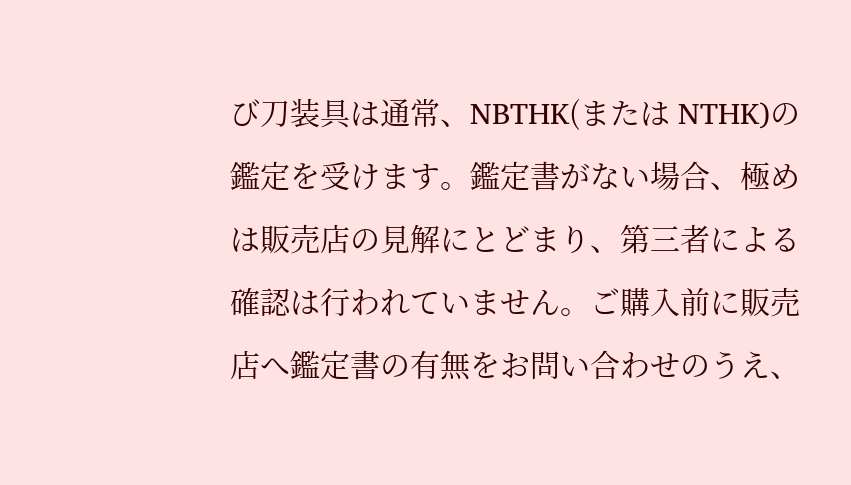び刀装具は通常、NBTHK(または NTHK)の鑑定を受けます。鑑定書がない場合、極めは販売店の見解にとどまり、第三者による確認は行われていません。ご購入前に販売店へ鑑定書の有無をお問い合わせのうえ、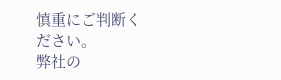慎重にご判断ください。
弊社の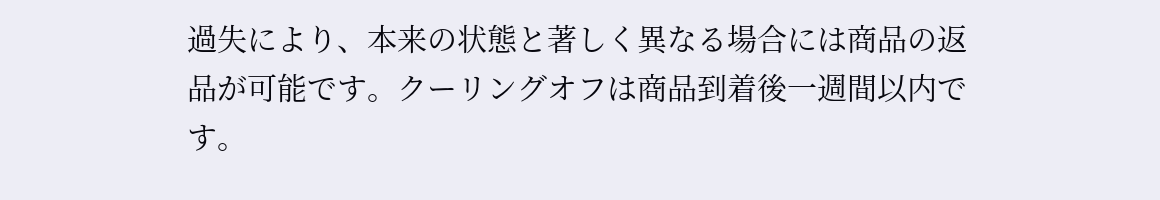過失により、本来の状態と著しく異なる場合には商品の返品が可能です。クーリングオフは商品到着後一週間以内です。